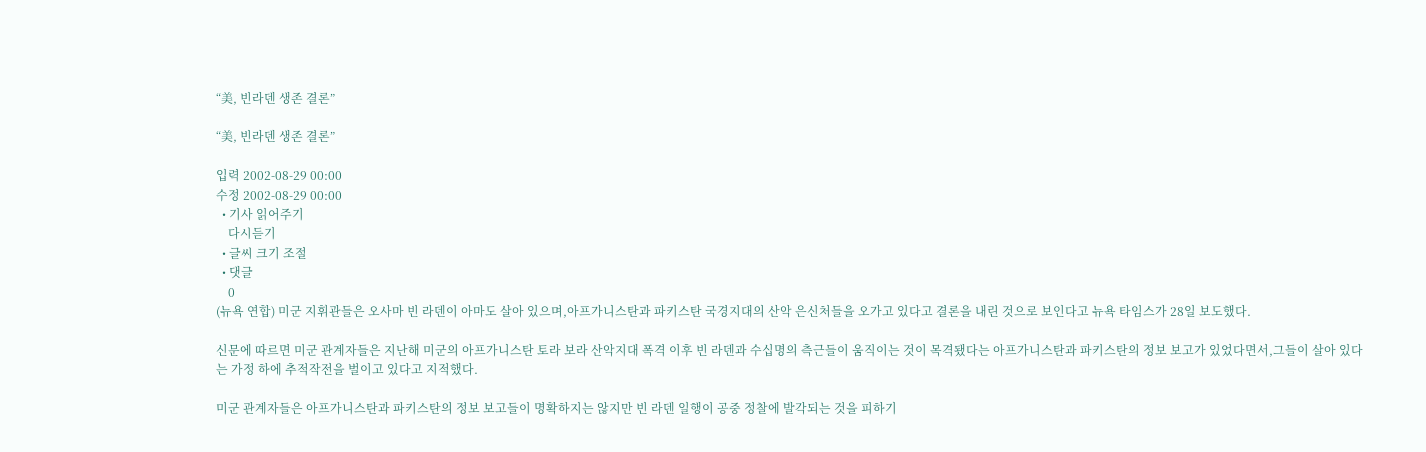“美, 빈라덴 생존 결론”

“美, 빈라덴 생존 결론”

입력 2002-08-29 00:00
수정 2002-08-29 00:00
  • 기사 읽어주기
    다시듣기
  • 글씨 크기 조절
  • 댓글
    0
(뉴욕 연합) 미군 지휘관들은 오사마 빈 라덴이 아마도 살아 있으며,아프가니스탄과 파키스탄 국경지대의 산악 은신처들을 오가고 있다고 결론을 내린 것으로 보인다고 뉴욕 타임스가 28일 보도했다.

신문에 따르면 미군 관계자들은 지난해 미군의 아프가니스탄 토라 보라 산악지대 폭격 이후 빈 라덴과 수십명의 측근들이 움직이는 것이 목격됐다는 아프가니스탄과 파키스탄의 정보 보고가 있었다면서,그들이 살아 있다는 가정 하에 추적작전을 벌이고 있다고 지적했다.

미군 관계자들은 아프가니스탄과 파키스탄의 정보 보고들이 명확하지는 않지만 빈 라덴 일행이 공중 정찰에 발각되는 것을 피하기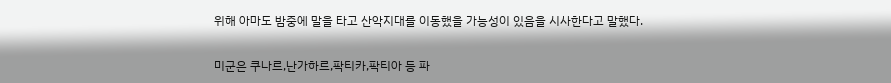위해 아마도 밤중에 말을 타고 산악지대를 이동했을 가능성이 있음을 시사한다고 말했다.

미군은 쿠나르,난가하르,팍티카,팍티아 등 파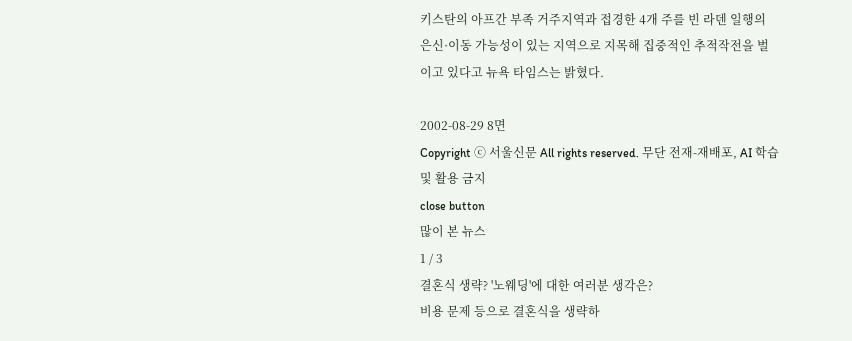키스탄의 아프간 부족 거주지역과 접경한 4개 주를 빈 라덴 일행의 은신·이동 가능성이 있는 지역으로 지목해 집중적인 추적작전을 벌이고 있다고 뉴욕 타임스는 밝혔다.

2002-08-29 8면
Copyright ⓒ 서울신문 All rights reserved. 무단 전재-재배포, AI 학습 및 활용 금지
close button
많이 본 뉴스
1 / 3
결혼식 생략? '노웨딩'에 대한 여러분 생각은?
비용 문제 등으로 결혼식을 생략하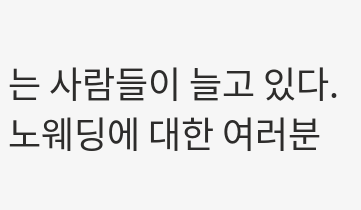는 사람들이 늘고 있다. 노웨딩에 대한 여러분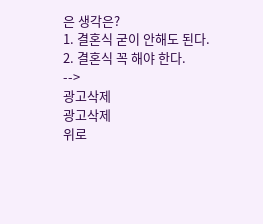은 생각은?
1. 결혼식 굳이 안해도 된다.
2. 결혼식 꼭 해야 한다.
-->
광고삭제
광고삭제
위로